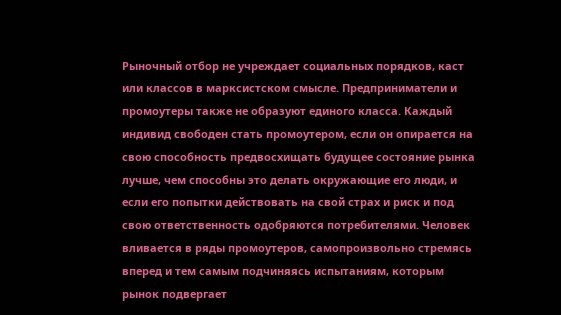Рыночный отбор не учреждает социальных порядков, каст или классов в марксистском смысле. Предприниматели и промоутеры также не образуют единого класса. Каждый индивид свободен стать промоутером, если он опирается на свою способность предвосхищать будущее состояние рынка лучше, чем способны это делать окружающие его люди, и если его попытки действовать на свой страх и риск и под свою ответственность одобряются потребителями. Человек вливается в ряды промоутеров, самопроизвольно стремясь вперед и тем самым подчиняясь испытаниям, которым рынок подвергает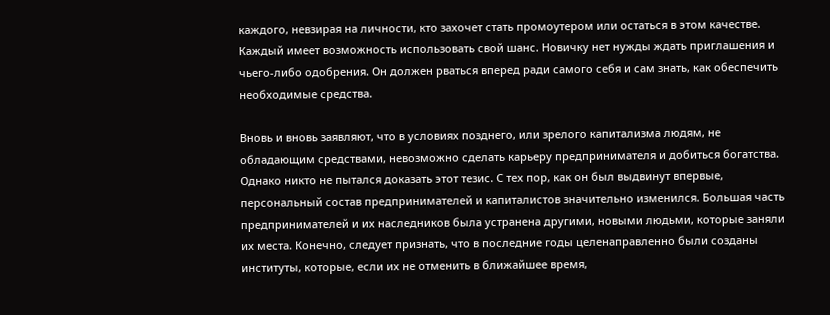каждого, невзирая на личности, кто захочет стать промоутером или остаться в этом качестве. Каждый имеет возможность использовать свой шанс. Новичку нет нужды ждать приглашения и чьего-либо одобрения. Он должен рваться вперед ради самого себя и сам знать, как обеспечить необходимые средства.

Вновь и вновь заявляют, что в условиях позднего, или зрелого капитализма людям, не обладающим средствами, невозможно сделать карьеру предпринимателя и добиться богатства. Однако никто не пытался доказать этот тезис. С тех пор, как он был выдвинут впервые, персональный состав предпринимателей и капиталистов значительно изменился. Большая часть предпринимателей и их наследников была устранена другими, новыми людьми, которые заняли их места. Конечно, следует признать, что в последние годы целенаправленно были созданы институты, которые, если их не отменить в ближайшее время,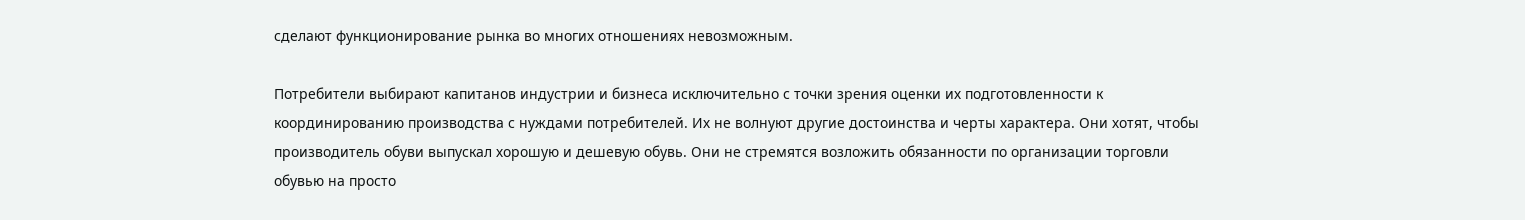сделают функционирование рынка во многих отношениях невозможным.

Потребители выбирают капитанов индустрии и бизнеса исключительно с точки зрения оценки их подготовленности к координированию производства с нуждами потребителей. Их не волнуют другие достоинства и черты характера. Они хотят, чтобы производитель обуви выпускал хорошую и дешевую обувь. Они не стремятся возложить обязанности по организации торговли обувью на просто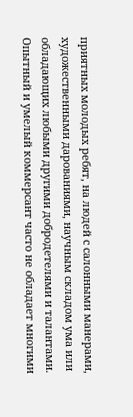приятных молодых ребят, на людей с салонными манерами, художественными дарованиями, научным складом ума или обладающих любыми другими добродетелями и талантами. Опытный и умелый коммерсант часто не обладает многими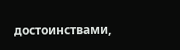достоинствами,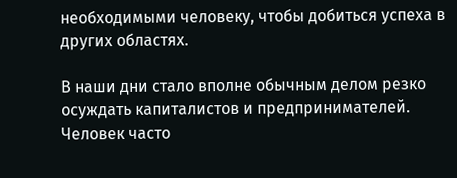необходимыми человеку, чтобы добиться успеха в других областях.

В наши дни стало вполне обычным делом резко осуждать капиталистов и предпринимателей. Человек часто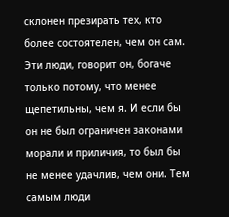склонен презирать тех, кто более состоятелен, чем он сам. Эти люди, говорит он, богаче только потому, что менее щепетильны, чем я. И если бы он не был ограничен законами морали и приличия, то был бы не менее удачлив, чем они. Тем самым люди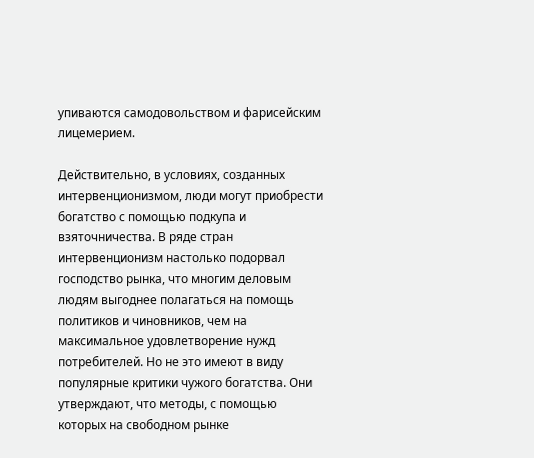упиваются самодовольством и фарисейским лицемерием.

Действительно, в условиях, созданных интервенционизмом, люди могут приобрести богатство с помощью подкупа и взяточничества. В ряде стран интервенционизм настолько подорвал господство рынка, что многим деловым людям выгоднее полагаться на помощь политиков и чиновников, чем на максимальное удовлетворение нужд потребителей. Но не это имеют в виду популярные критики чужого богатства. Они утверждают, что методы, с помощью которых на свободном рынке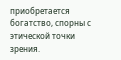приобретается богатство, спорны с этической точки зрения.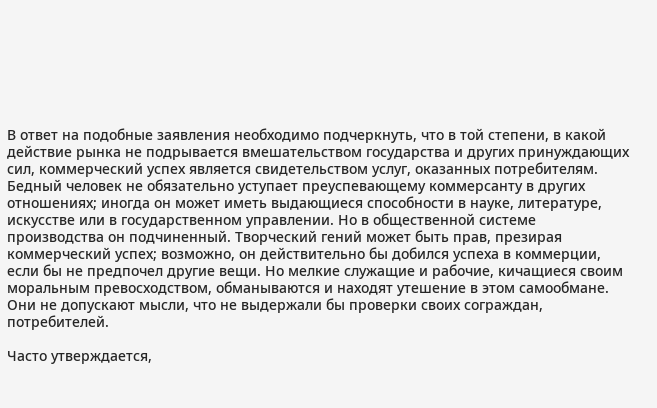В ответ на подобные заявления необходимо подчеркнуть, что в той степени, в какой действие рынка не подрывается вмешательством государства и других принуждающих сил, коммерческий успех является свидетельством услуг, оказанных потребителям. Бедный человек не обязательно уступает преуспевающему коммерсанту в других отношениях; иногда он может иметь выдающиеся способности в науке, литературе, искусстве или в государственном управлении. Но в общественной системе производства он подчиненный. Творческий гений может быть прав, презирая коммерческий успех; возможно, он действительно бы добился успеха в коммерции, если бы не предпочел другие вещи. Но мелкие служащие и рабочие, кичащиеся своим моральным превосходством, обманываются и находят утешение в этом самообмане. Они не допускают мысли, что не выдержали бы проверки своих сограждан, потребителей.

Часто утверждается,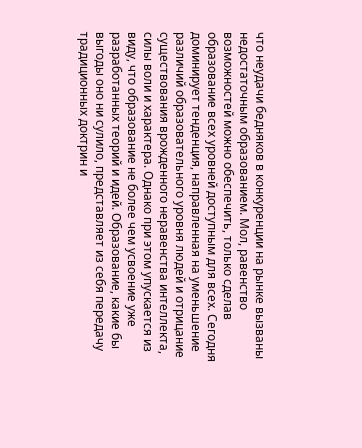что неудачи бедняков в конкуренции на рынке вызваны недостаточным образованием. Мол, равенство возможностей можно обеспечить, только сделав образование всех уровней доступным для всех. Сегодня доминирует тенденция, направленная на уменьшение различий образовательного уровня людей и отрицание существования врожденного неравенства интеллекта, силы воли и характера. Однако при этом упускается из виду, что образование не более чем усвоение уже разработанных теорий и идей. Образование, какие бы выгоды оно ни сулило, представляет из себя передачу традиционных доктрин и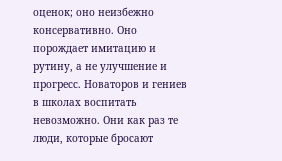оценок; оно неизбежно консервативно. Оно порождает имитацию и рутину, а не улучшение и прогресс. Новаторов и гениев в школах воспитать невозможно. Они как раз те люди, которые бросают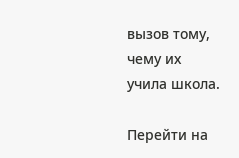вызов тому, чему их учила школа.

Перейти на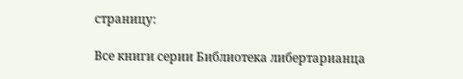страницу:

Все книги серии Библиотека либертарианца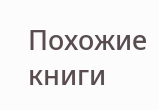Похожие книги